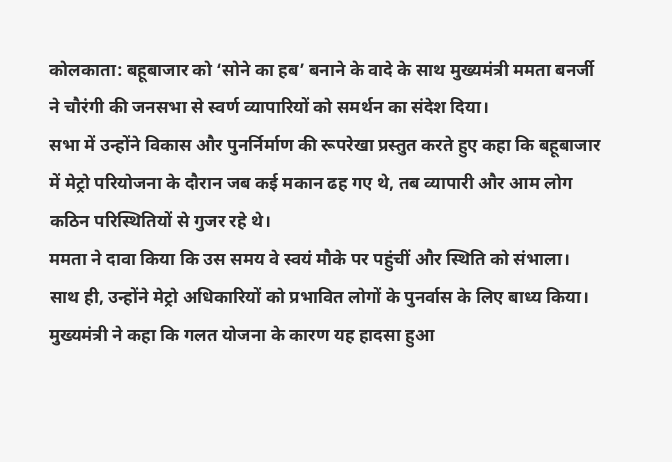कोलकाता: बहूबाजार को ‘सोने का हब’ बनाने के वादे के साथ मुख्यमंत्री ममता बनर्जी ने चौरंगी की जनसभा से स्वर्ण व्यापारियों को समर्थन का संदेश दिया।
सभा में उन्होंने विकास और पुनर्निर्माण की रूपरेखा प्रस्तुत करते हुए कहा कि बहूबाजार में मेट्रो परियोजना के दौरान जब कई मकान ढह गए थे, तब व्यापारी और आम लोग कठिन परिस्थितियों से गुजर रहे थे।
ममता ने दावा किया कि उस समय वे स्वयं मौके पर पहुंचीं और स्थिति को संभाला। साथ ही, उन्होंने मेट्रो अधिकारियों को प्रभावित लोगों के पुनर्वास के लिए बाध्य किया।
मुख्यमंत्री ने कहा कि गलत योजना के कारण यह हादसा हुआ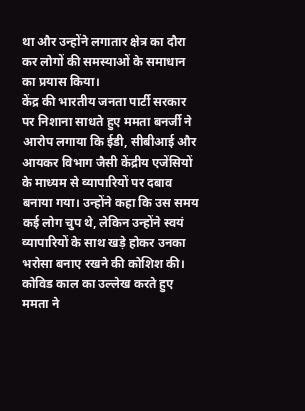था और उन्होंने लगातार क्षेत्र का दौरा कर लोगों की समस्याओं के समाधान का प्रयास किया।
केंद्र की भारतीय जनता पार्टी सरकार पर निशाना साधते हुए ममता बनर्जी ने आरोप लगाया कि ईडी, सीबीआई और आयकर विभाग जैसी केंद्रीय एजेंसियों के माध्यम से व्यापारियों पर दबाव बनाया गया। उन्होंने कहा कि उस समय कई लोग चुप थे, लेकिन उन्होंने स्वयं व्यापारियों के साथ खड़े होकर उनका भरोसा बनाए रखने की कोशिश की।
कोविड काल का उल्लेख करते हुए ममता ने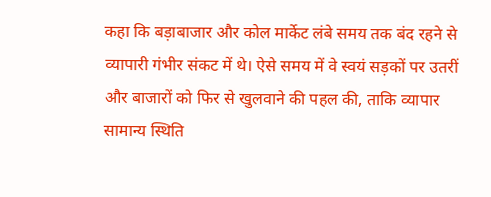कहा कि बड़ाबाजार और कोल मार्केट लंबे समय तक बंद रहने से व्यापारी गंभीर संकट में थे। ऐसे समय में वे स्वयं सड़कों पर उतरीं और बाजारों को फिर से खुलवाने की पहल की, ताकि व्यापार सामान्य स्थिति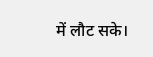में लौट सके।